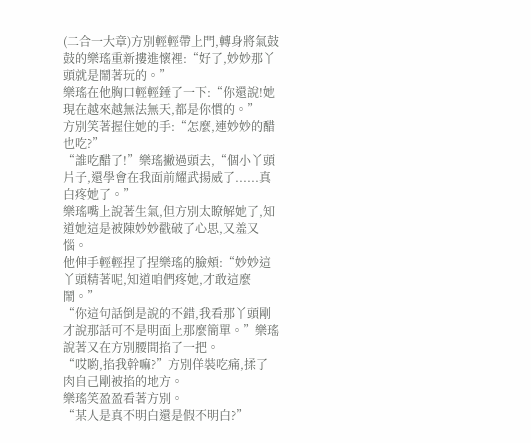(二合一大章)方別輕輕帶上門,轉身將氣鼓鼓的樂瑤重新摟進懷裡:“好了,妙妙那丫頭就是鬧著玩的。”
樂瑤在他胸口輕輕錘了一下:“你還說!她現在越來越無法無天,都是你慣的。”
方別笑著握住她的手:“怎麼,連妙妙的醋也吃?”
“誰吃醋了!”樂瑤撇過頭去,“個小丫頭片子,還學會在我面前耀武揚威了......真白疼她了。”
樂瑤嘴上說著生氣,但方別太瞭解她了,知道她這是被陳妙妙戳破了心思,又羞又惱。
他伸手輕輕捏了捏樂瑤的臉頰:“妙妙這丫頭精著呢,知道咱們疼她,才敢這麼鬧。”
“你這句話倒是說的不錯,我看那丫頭剛才說那話可不是明面上那麼簡單。”樂瑤說著又在方別腰間掐了一把。
“哎喲,掐我幹嘛?”方別佯裝吃痛,揉了肉自己剛被掐的地方。
樂瑤笑盈盈看著方別。
“某人是真不明白還是假不明白?”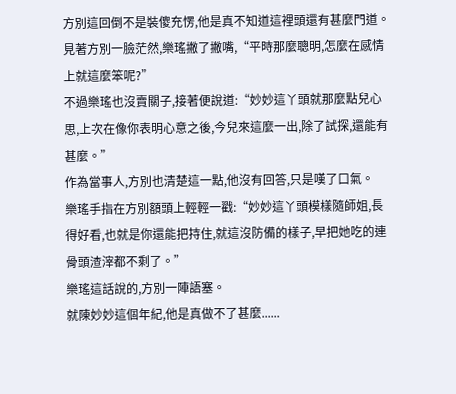方別這回倒不是裝傻充愣,他是真不知道這裡頭還有甚麼門道。
見著方別一臉茫然,樂瑤撇了撇嘴,“平時那麼聰明,怎麼在感情上就這麼笨呢?”
不過樂瑤也沒賣關子,接著便說道:“妙妙這丫頭就那麼點兒心思,上次在像你表明心意之後,今兒來這麼一出,除了試探,還能有甚麼。”
作為當事人,方別也清楚這一點,他沒有回答,只是嘆了口氣。
樂瑤手指在方別額頭上輕輕一戳:“妙妙這丫頭模樣隨師姐,長得好看,也就是你還能把持住,就這沒防備的樣子,早把她吃的連骨頭渣滓都不剩了。”
樂瑤這話說的,方別一陣語塞。
就陳妙妙這個年紀,他是真做不了甚麼......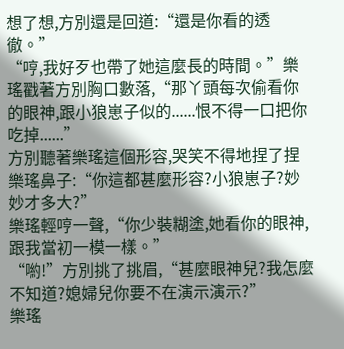想了想,方別還是回道:“還是你看的透徹。”
“哼,我好歹也帶了她這麼長的時間。”樂瑤戳著方別胸口數落,“那丫頭每次偷看你的眼神,跟小狼崽子似的......恨不得一口把你吃掉......”
方別聽著樂瑤這個形容,哭笑不得地捏了捏樂瑤鼻子:“你這都甚麼形容?小狼崽子?妙妙才多大?”
樂瑤輕哼一聲,“你少裝糊塗,她看你的眼神,跟我當初一模一樣。”
“喲!”方別挑了挑眉,“甚麼眼神兒?我怎麼不知道?媳婦兒你要不在演示演示?”
樂瑤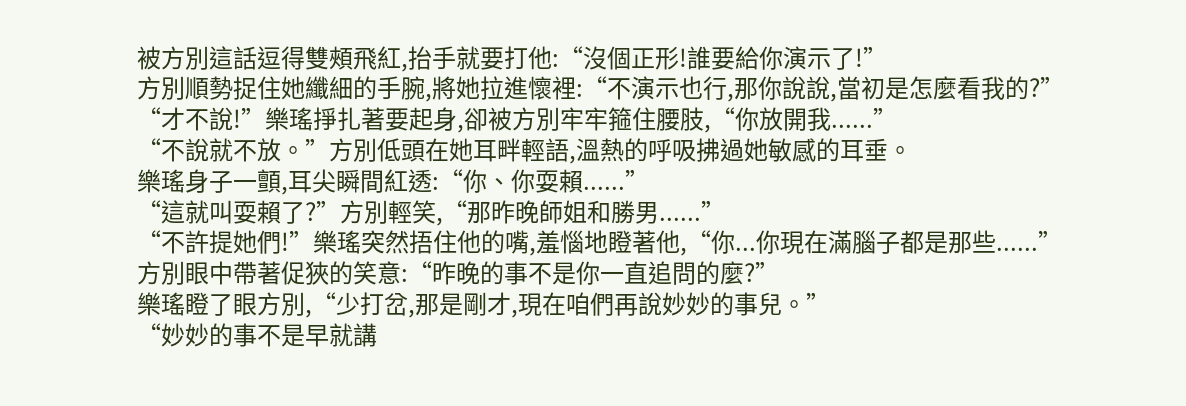被方別這話逗得雙頰飛紅,抬手就要打他:“沒個正形!誰要給你演示了!”
方別順勢捉住她纖細的手腕,將她拉進懷裡:“不演示也行,那你說說,當初是怎麼看我的?”
“才不說!”樂瑤掙扎著要起身,卻被方別牢牢箍住腰肢,“你放開我......”
“不說就不放。”方別低頭在她耳畔輕語,溫熱的呼吸拂過她敏感的耳垂。
樂瑤身子一顫,耳尖瞬間紅透:“你、你耍賴......”
“這就叫耍賴了?”方別輕笑,“那昨晚師姐和勝男......”
“不許提她們!”樂瑤突然捂住他的嘴,羞惱地瞪著他,“你...你現在滿腦子都是那些......”
方別眼中帶著促狹的笑意:“昨晚的事不是你一直追問的麼?”
樂瑤瞪了眼方別,“少打岔,那是剛才,現在咱們再說妙妙的事兒。”
“妙妙的事不是早就講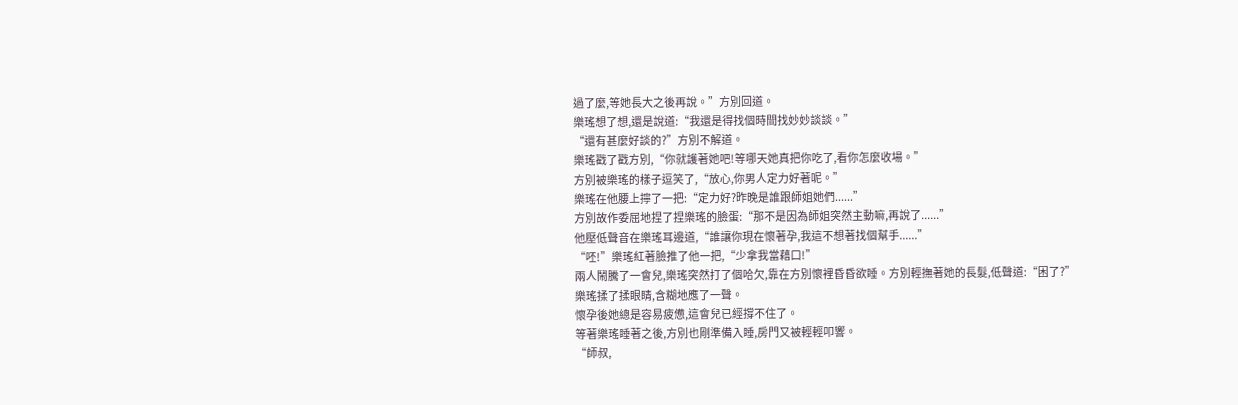過了麼,等她長大之後再說。”方別回道。
樂瑤想了想,還是說道:“我還是得找個時間找妙妙談談。”
“還有甚麼好談的?”方別不解道。
樂瑤戳了戳方別,“你就護著她吧!等哪天她真把你吃了,看你怎麼收場。”
方別被樂瑤的樣子逗笑了,“放心,你男人定力好著呢。”
樂瑤在他腰上擰了一把:“定力好?昨晚是誰跟師姐她們......”
方別故作委屈地捏了捏樂瑤的臉蛋:“那不是因為師姐突然主動嘛,再說了......”
他壓低聲音在樂瑤耳邊道,“誰讓你現在懷著孕,我這不想著找個幫手......”
“呸!”樂瑤紅著臉推了他一把,“少拿我當藉口!”
兩人鬧騰了一會兒,樂瑤突然打了個哈欠,靠在方別懷裡昏昏欲睡。方別輕撫著她的長髮,低聲道:“困了?”
樂瑤揉了揉眼睛,含糊地應了一聲。
懷孕後她總是容易疲憊,這會兒已經撐不住了。
等著樂瑤睡著之後,方別也剛準備入睡,房門又被輕輕叩響。
“師叔,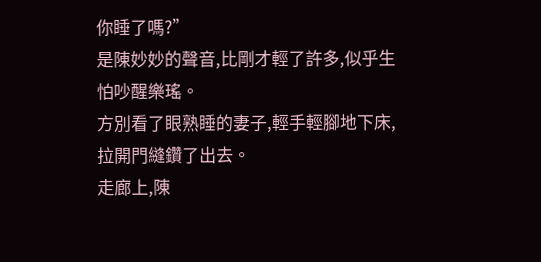你睡了嗎?”
是陳妙妙的聲音,比剛才輕了許多,似乎生怕吵醒樂瑤。
方別看了眼熟睡的妻子,輕手輕腳地下床,拉開門縫鑽了出去。
走廊上,陳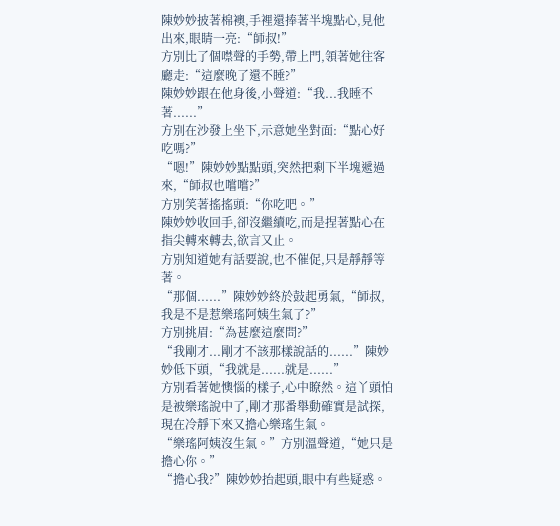陳妙妙披著棉襖,手裡還捧著半塊點心,見他出來,眼睛一亮:“師叔!”
方別比了個噤聲的手勢,帶上門,領著她往客廳走:“這麼晚了還不睡?”
陳妙妙跟在他身後,小聲道:“我...我睡不著......”
方別在沙發上坐下,示意她坐對面:“點心好吃嗎?”
“嗯!”陳妙妙點點頭,突然把剩下半塊遞過來,“師叔也嚐嚐?”
方別笑著搖搖頭:“你吃吧。”
陳妙妙收回手,卻沒繼續吃,而是捏著點心在指尖轉來轉去,欲言又止。
方別知道她有話要說,也不催促,只是靜靜等著。
“那個......”陳妙妙終於鼓起勇氣,“師叔,我是不是惹樂瑤阿姨生氣了?”
方別挑眉:“為甚麼這麼問?”
“我剛才...剛才不該那樣說話的......”陳妙妙低下頭,“我就是......就是......”
方別看著她懊惱的樣子,心中瞭然。這丫頭怕是被樂瑤說中了,剛才那番舉動確實是試探,現在冷靜下來又擔心樂瑤生氣。
“樂瑤阿姨沒生氣。”方別溫聲道,“她只是擔心你。”
“擔心我?”陳妙妙抬起頭,眼中有些疑惑。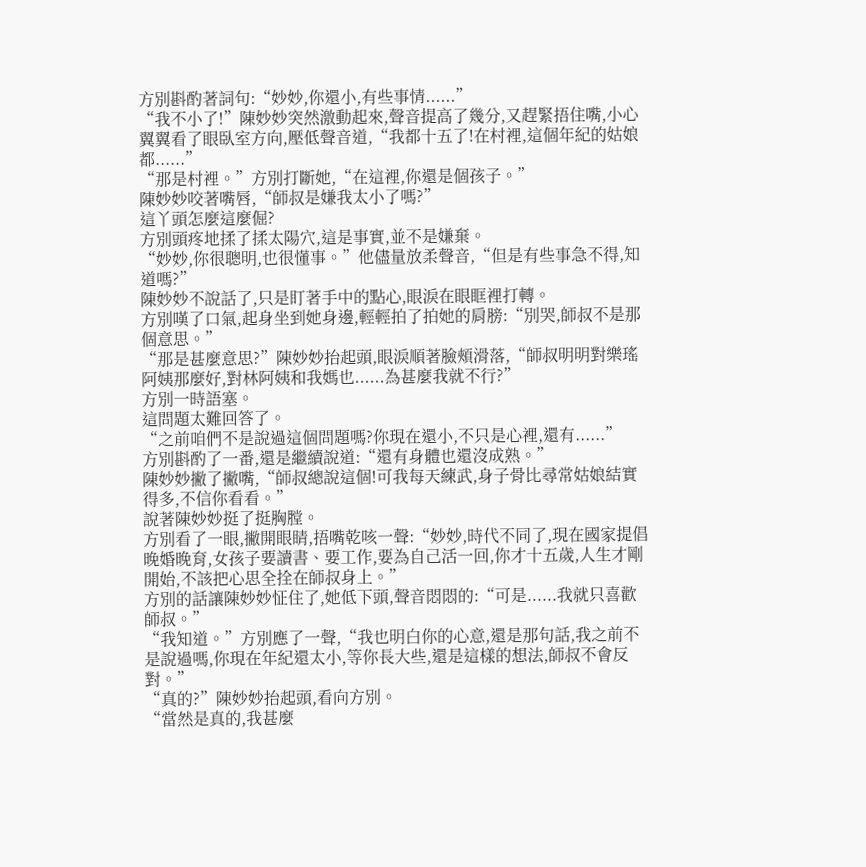方別斟酌著詞句:“妙妙,你還小,有些事情......”
“我不小了!”陳妙妙突然激動起來,聲音提高了幾分,又趕緊捂住嘴,小心翼翼看了眼臥室方向,壓低聲音道,“我都十五了!在村裡,這個年紀的姑娘都......”
“那是村裡。”方別打斷她,“在這裡,你還是個孩子。”
陳妙妙咬著嘴唇,“師叔是嫌我太小了嗎?”
這丫頭怎麼這麼倔?
方別頭疼地揉了揉太陽穴,這是事實,並不是嫌棄。
“妙妙,你很聰明,也很懂事。”他儘量放柔聲音,“但是有些事急不得,知道嗎?”
陳妙妙不說話了,只是盯著手中的點心,眼淚在眼眶裡打轉。
方別嘆了口氣,起身坐到她身邊,輕輕拍了拍她的肩膀:“別哭,師叔不是那個意思。”
“那是甚麼意思?”陳妙妙抬起頭,眼淚順著臉頰滑落,“師叔明明對樂瑤阿姨那麼好,對林阿姨和我媽也......為甚麼我就不行?”
方別一時語塞。
這問題太難回答了。
“之前咱們不是說過這個問題嗎?你現在還小,不只是心裡,還有......”
方別斟酌了一番,還是繼續說道:“還有身體也還沒成熟。”
陳妙妙撇了撇嘴,“師叔總說這個!可我每天練武,身子骨比尋常姑娘結實得多,不信你看看。”
說著陳妙妙挺了挺胸膛。
方別看了一眼,撇開眼睛,捂嘴乾咳一聲:“妙妙,時代不同了,現在國家提倡晚婚晚育,女孩子要讀書、要工作,要為自己活一回,你才十五歲,人生才剛開始,不該把心思全拴在師叔身上。”
方別的話讓陳妙妙怔住了,她低下頭,聲音悶悶的:“可是......我就只喜歡師叔。”
“我知道。”方別應了一聲,“我也明白你的心意,還是那句話,我之前不是說過嗎,你現在年紀還太小,等你長大些,還是這樣的想法,師叔不會反對。”
“真的?”陳妙妙抬起頭,看向方別。
“當然是真的,我甚麼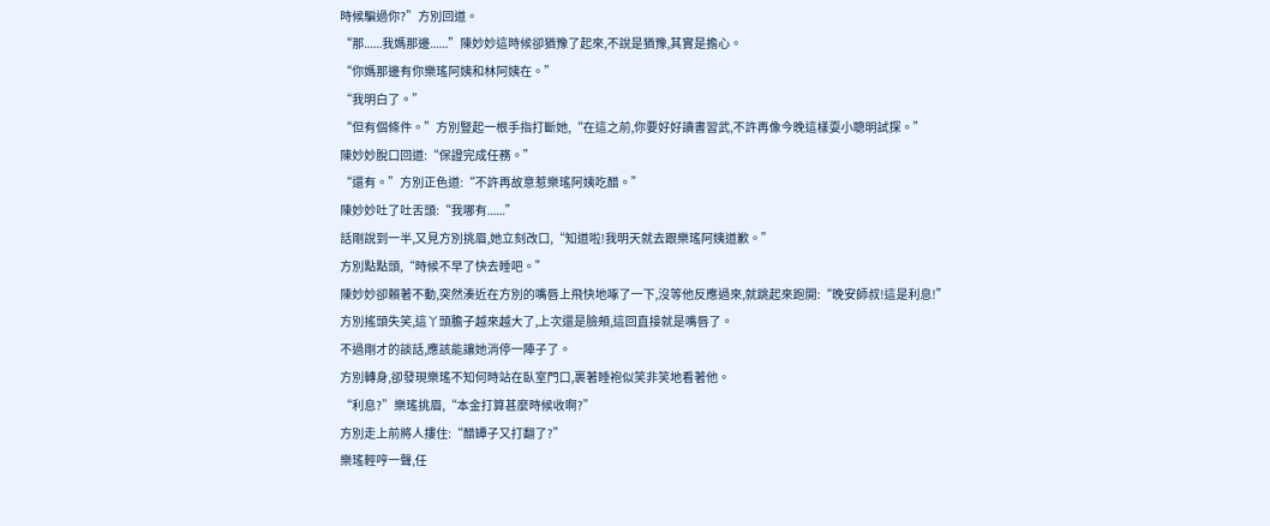時候騙過你?”方別回道。
“那......我媽那邊......”陳妙妙這時候卻猶豫了起來,不說是猶豫,其實是擔心。
“你媽那邊有你樂瑤阿姨和林阿姨在。”
“我明白了。”
“但有個條件。”方別豎起一根手指打斷她,“在這之前,你要好好讀書習武,不許再像今晚這樣耍小聰明試探。”
陳妙妙脫口回道:“保證完成任務。”
“還有。”方別正色道:“不許再故意惹樂瑤阿姨吃醋。”
陳妙妙吐了吐舌頭:“我哪有......”
話剛說到一半,又見方別挑眉,她立刻改口,“知道啦!我明天就去跟樂瑤阿姨道歉。”
方別點點頭,“時候不早了快去睡吧。”
陳妙妙卻賴著不動,突然湊近在方別的嘴唇上飛快地啄了一下,沒等他反應過來,就跳起來跑開:“晚安師叔!這是利息!”
方別搖頭失笑,這丫頭膽子越來越大了,上次還是臉頰,這回直接就是嘴唇了。
不過剛才的談話,應該能讓她消停一陣子了。
方別轉身,卻發現樂瑤不知何時站在臥室門口,裹著睡袍似笑非笑地看著他。
“利息?”樂瑤挑眉,“本金打算甚麼時候收啊?”
方別走上前將人摟住:“醋罈子又打翻了?”
樂瑤輕哼一聲,任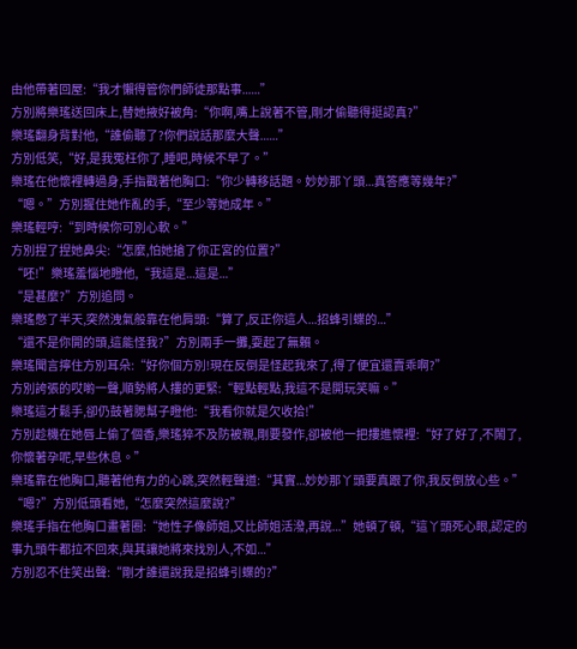由他帶著回屋:“我才懶得管你們師徒那點事......”
方別將樂瑤送回床上,替她掖好被角:“你啊,嘴上說著不管,剛才偷聽得挺認真?”
樂瑤翻身背對他,“誰偷聽了?你們說話那麼大聲......”
方別低笑,“好,是我冤枉你了,睡吧,時候不早了。”
樂瑤在他懷裡轉過身,手指戳著他胸口:“你少轉移話題。妙妙那丫頭...真答應等幾年?”
“嗯。”方別握住她作亂的手,“至少等她成年。”
樂瑤輕哼:“到時候你可別心軟。”
方別捏了捏她鼻尖:“怎麼,怕她搶了你正宮的位置?”
“呸!”樂瑤羞惱地瞪他,“我這是...這是...”
“是甚麼?”方別追問。
樂瑤憋了半天,突然洩氣般靠在他肩頭:“算了,反正你這人...招蜂引蝶的...”
“還不是你開的頭,這能怪我?”方別兩手一攤,耍起了無賴。
樂瑤聞言擰住方別耳朵:“好你個方別!現在反倒是怪起我來了,得了便宜還賣乖啊?”
方別誇張的哎喲一聲,順勢將人摟的更緊:“輕點輕點,我這不是開玩笑嘛。”
樂瑤這才鬆手,卻仍鼓著腮幫子瞪他:“我看你就是欠收拾!”
方別趁機在她唇上偷了個香,樂瑤猝不及防被親,剛要發作,卻被他一把摟進懷裡:“好了好了,不鬧了,你懷著孕呢,早些休息。”
樂瑤靠在他胸口,聽著他有力的心跳,突然輕聲道:“其實...妙妙那丫頭要真跟了你,我反倒放心些。”
“嗯?”方別低頭看她,“怎麼突然這麼說?”
樂瑤手指在他胸口畫著圈:“她性子像師姐,又比師姐活潑,再說...”她頓了頓,“這丫頭死心眼,認定的事九頭牛都拉不回來,與其讓她將來找別人,不如...”
方別忍不住笑出聲:“剛才誰還說我是招蜂引蝶的?”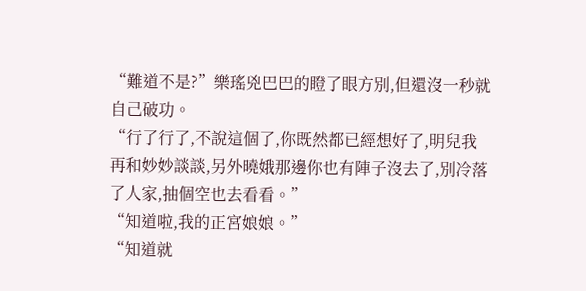“難道不是?”樂瑤兇巴巴的瞪了眼方別,但還沒一秒就自己破功。
“行了行了,不說這個了,你既然都已經想好了,明兒我再和妙妙談談,另外曉娥那邊你也有陣子沒去了,別冷落了人家,抽個空也去看看。”
“知道啦,我的正宮娘娘。”
“知道就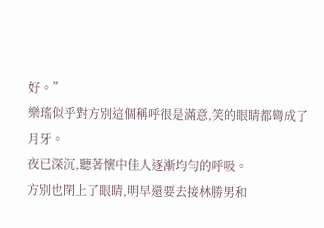好。”
樂瑤似乎對方別這個稱呼很是滿意,笑的眼睛都彎成了月牙。
夜已深沉,聽著懷中佳人逐漸均勻的呼吸。
方別也閉上了眼睛,明早還要去接林勝男和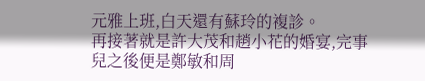元雅上班,白天還有蘇玲的複診。
再接著就是許大茂和趙小花的婚宴,完事兒之後便是鄭敏和周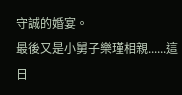守誠的婚宴。
最後又是小舅子樂瑾相親......這日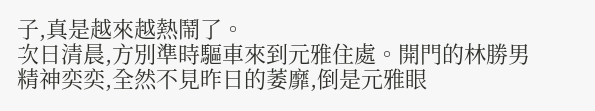子,真是越來越熱鬧了。
次日清晨,方別準時驅車來到元雅住處。開門的林勝男精神奕奕,全然不見昨日的萎靡,倒是元雅眼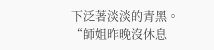下泛著淡淡的青黑。
“師姐昨晚沒休息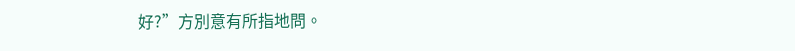好?”方別意有所指地問。